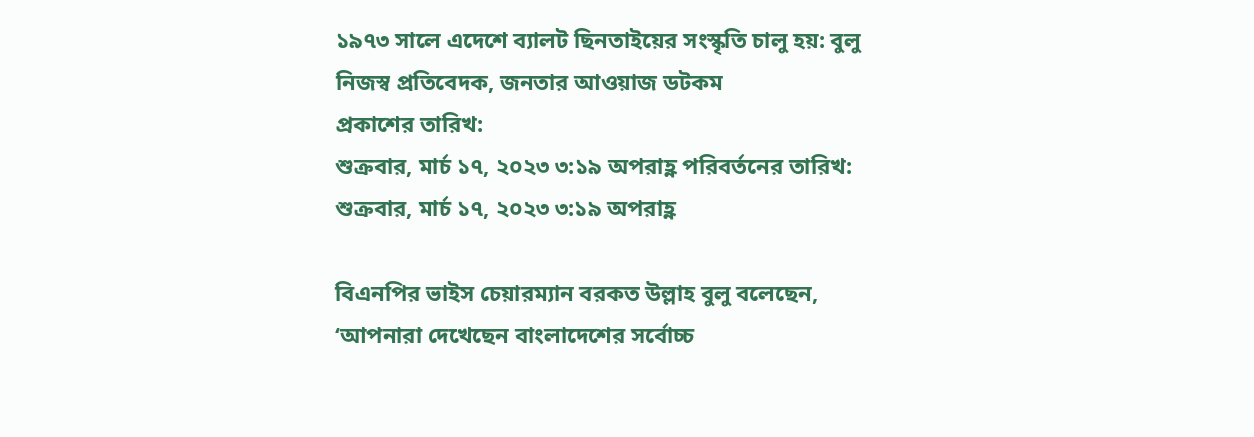১৯৭৩ সালে এদেশে ব্যালট ছিনতাইয়ের সংস্কৃতি চালু হয়: বুলু
নিজস্ব প্রতিবেদক, জনতার আওয়াজ ডটকম
প্রকাশের তারিখ:
শুক্রবার, মার্চ ১৭, ২০২৩ ৩:১৯ অপরাহ্ণ পরিবর্তনের তারিখ:
শুক্রবার, মার্চ ১৭, ২০২৩ ৩:১৯ অপরাহ্ণ

বিএনপির ভাইস চেয়ারম্যান বরকত উল্লাহ বুলু বলেছেন, ‘আপনারা দেখেছেন বাংলাদেশের সর্বোচ্চ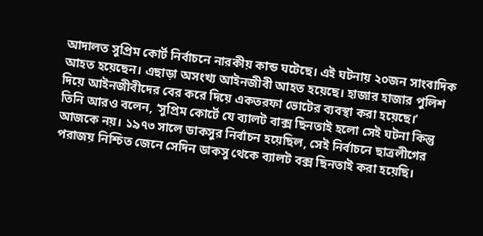আদালত সুপ্রিম কোর্ট নির্বাচনে নারকীয় কান্ড ঘটেছে। এই ঘটনায় ২০জন সাংবাদিক আহত হয়েছেন। এছাড়া অসংখ্য আইনজীবী আহত হয়েছে। হাজার হাজার পুলিশ দিয়ে আইনজীবীদের বের করে দিয়ে একতরফা ভোটের ব্যবস্থা করা হয়েছে।’
তিনি আরও বলেন, ‘সুপ্রিম কোর্টে যে ব্যালট বাক্স ছিনতাই হলো সেই ঘটনা কিন্তু আজকে নয়। ১৯৭৩ সালে ডাকসুর নির্বাচন হয়েছিল, সেই নির্বাচনে ছাত্রলীগের পরাজয় নিশ্চিত জেনে সেদিন ডাকসু থেকে ব্যালট বক্স ছিনতাই করা হয়েছি।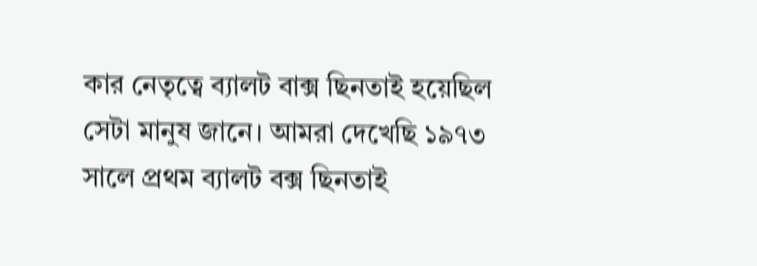কার নেতৃত্বে ব্যালট বাক্স ছিনতাই হয়েছিল সেটা মানুষ জানে। আমরা দেখেছি ১৯৭৩ সালে প্রথম ব্যালট বক্স ছিনতাই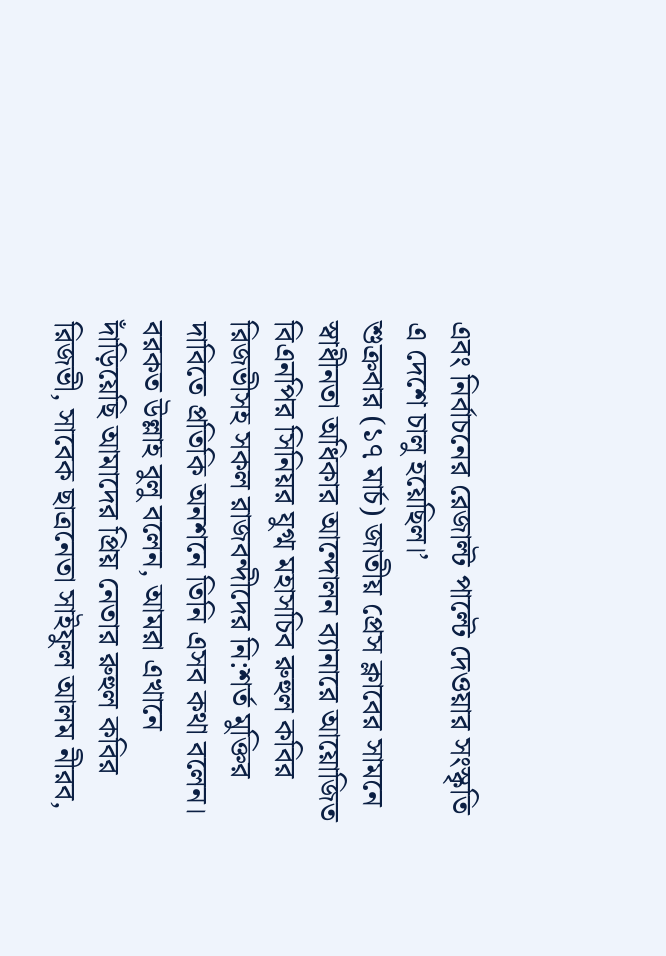এবং নির্বাচনের রেজাল্ট পাল্টে দেওয়ার সংস্কৃতি এ দেশে চালু হয়েছিল।’
শুক্রবার (১৭ মার্চ) জাতীয় প্রেস ক্লাবের সামনে স্বাধীনতা অধিকার আন্দোলন ব্যানারে আয়োজিত বিএনপির সিনিয়র যুগ্ম মহাসচিব রুহুল কবির রিজভীসহ সকল রাজবন্দীদের নি:শর্ত মুক্তির দাবিতে প্রতিকি অনশনে তিনি এসব কথা বলেন।
বরকত উল্লাহ বুলু বলেন, আমরা এখানে দাঁড়িয়েছি আমাদের প্রিয় নেতার রুহুল কবির রিজভী, সাবেক ছাত্রনেতা সাইফুল আলম নীরব,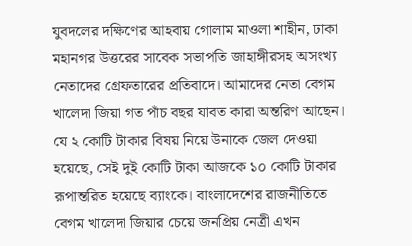যুবদলের দক্ষিণের আহবায় গোলাম মাওলা শাহীন, ঢাকা মহানগর উত্তরের সাবেক সভাপতি জাহাঙ্গীরসহ অসংখ্য নেতাদের গ্রেফতারের প্রতিবাদে। আমাদের নেতা বেগম খালেদা জিয়া গত পাঁচ বছর যাবত কারা অন্তরিণ আছেন। যে ২ কোটি টাকার বিষয় নিয়ে উনাকে জেল দেওয়া হয়েছে, সেই দুই কোটি টাকা আজকে ১০ কোটি টাকার রূপান্তরিত হয়েছে ব্যাংকে। বাংলাদেশের রাজনীতিতে বেগম খালেদা জিয়ার চেয়ে জনপ্রিয় নেত্রী এখন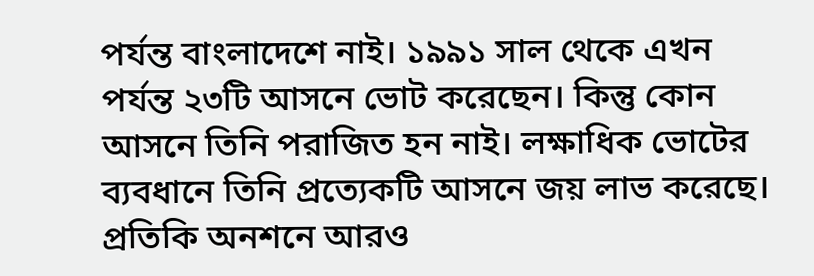পর্যন্ত বাংলাদেশে নাই। ১৯৯১ সাল থেকে এখন পর্যন্ত ২৩টি আসনে ভোট করেছেন। কিন্তু কোন আসনে তিনি পরাজিত হন নাই। লক্ষাধিক ভোটের ব্যবধানে তিনি প্রত্যেকটি আসনে জয় লাভ করেছে।
প্রতিকি অনশনে আরও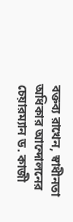বক্তব্য রাখেন, স্বাধীনতা অধিকার আন্দোলনের চেয়ারম্যান ড. কাজী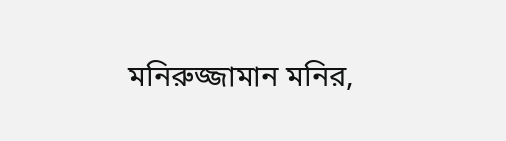মনিরুজ্জামান মনির,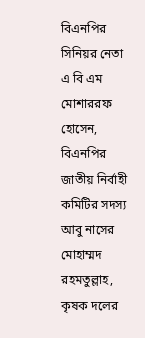বিএনপির সিনিয়র নেতা এ বি এম মোশাররফ হোসেন, বিএনপির জাতীয় নির্বাহী কমিটির সদস্য আবু নাসের মোহাম্মদ রহমতুল্লাহ, কৃষক দলের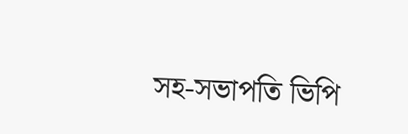সহ-সভাপতি ভিপি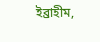ইব্রাহীম,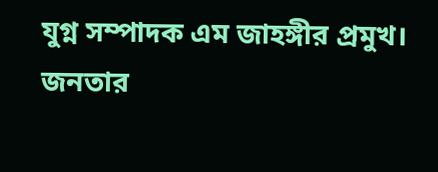যুগ্ন সম্পাদক এম জাহঙ্গীর প্রমুখ।
জনতার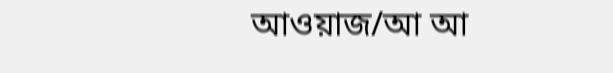আওয়াজ/আ আ